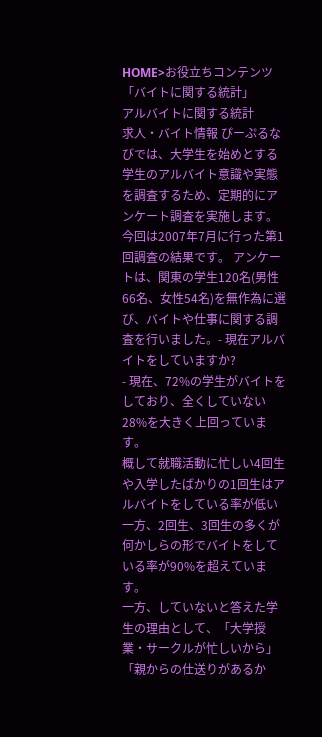HOME>お役立ちコンテンツ「バイトに関する統計」
アルバイトに関する統計
求人・バイト情報 ぴーぷるなびでは、大学生を始めとする学生のアルバイト意識や実態を調査するため、定期的にアンケート調査を実施します。
今回は2007年7月に行った第1回調査の結果です。 アンケートは、関東の学生120名(男性66名、女性54名)を無作為に選び、バイトや仕事に関する調査を行いました。- 現在アルバイトをしていますか?
- 現在、72%の学生がバイトをしており、全くしていない28%を大きく上回っています。
概して就職活動に忙しい4回生や入学したばかりの1回生はアルバイトをしている率が低い一方、2回生、3回生の多くが何かしらの形でバイトをしている率が90%を超えています。
一方、していないと答えた学生の理由として、「大学授業・サークルが忙しいから」「親からの仕送りがあるか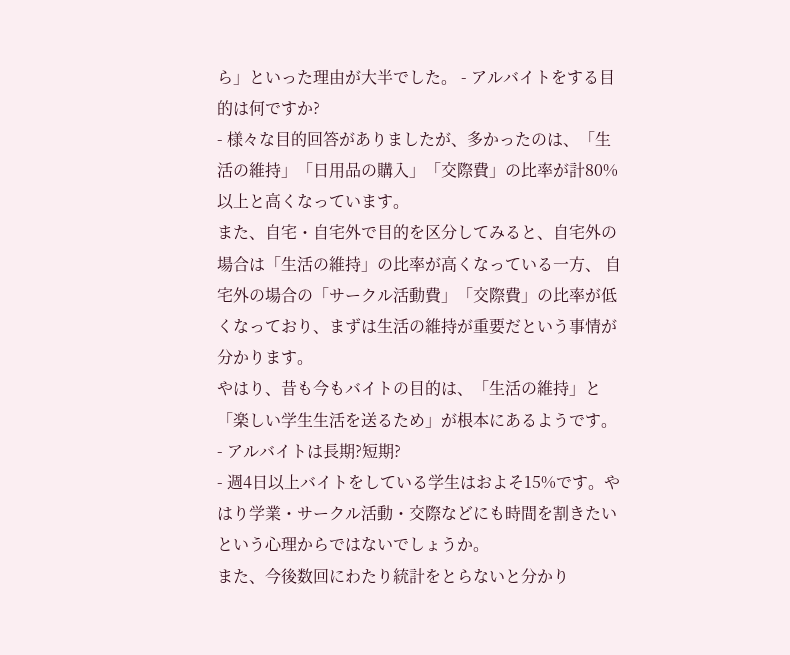ら」といった理由が大半でした。 - アルバイトをする目的は何ですか?
- 様々な目的回答がありましたが、多かったのは、「生活の維持」「日用品の購入」「交際費」の比率が計80%以上と高くなっています。
また、自宅・自宅外で目的を区分してみると、自宅外の場合は「生活の維持」の比率が高くなっている一方、 自宅外の場合の「サークル活動費」「交際費」の比率が低くなっており、まずは生活の維持が重要だという事情が分かります。
やはり、昔も今もバイトの目的は、「生活の維持」と「楽しい学生生活を送るため」が根本にあるようです。 - アルバイトは長期?短期?
- 週4日以上バイトをしている学生はおよそ15%です。やはり学業・サークル活動・交際などにも時間を割きたいという心理からではないでしょうか。
また、今後数回にわたり統計をとらないと分かり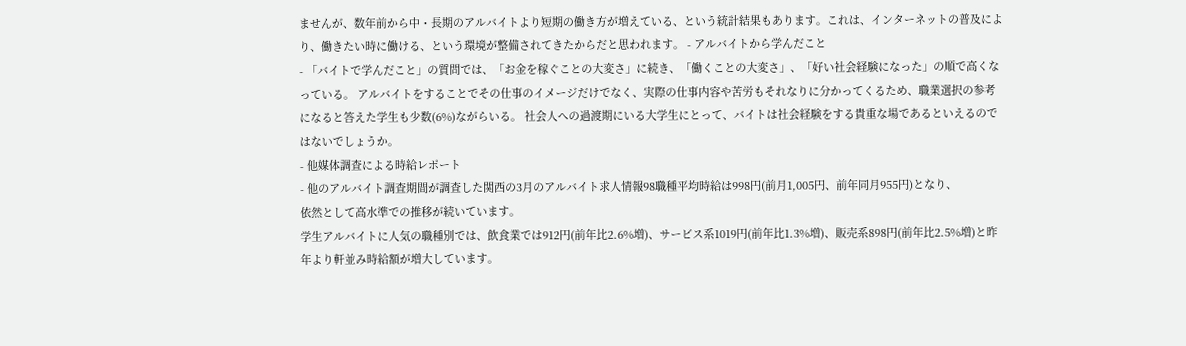ませんが、数年前から中・長期のアルバイトより短期の働き方が増えている、という統計結果もあります。これは、インターネットの普及により、働きたい時に働ける、という環境が整備されてきたからだと思われます。 - アルバイトから学んだこと
- 「バイトで学んだこと」の質問では、「お金を稼ぐことの大変さ」に続き、「働くことの大変さ」、「好い社会経験になった」の順で高くなっている。 アルバイトをすることでその仕事のイメージだけでなく、実際の仕事内容や苦労もそれなりに分かってくるため、職業選択の参考になると答えた学生も少数(6%)ながらいる。 社会人への過渡期にいる大学生にとって、バイトは社会経験をする貴重な場であるといえるのではないでしょうか。
- 他媒体調査による時給レポート
- 他のアルバイト調査期間が調査した関西の3月のアルバイト求人情報98職種平均時給は998円(前月1,005円、前年同月955円)となり、
依然として高水準での推移が続いています。
学生アルバイトに人気の職種別では、飲食業では912円(前年比2.6%増)、サービス系1019円(前年比1.3%増)、販売系898円(前年比2.5%増)と昨年より軒並み時給額が増大しています。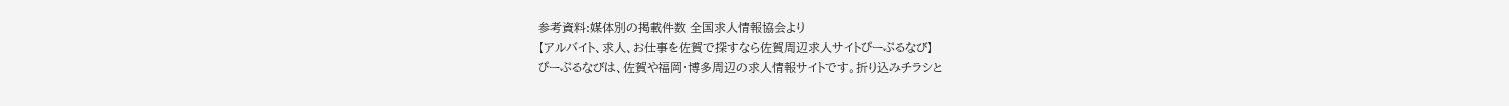参考資料:媒体別の掲載件数 全国求人情報協会より
【アルバイト、求人、お仕事を佐賀で探すなら佐賀周辺求人サイトぴーぷるなび】
ぴーぷるなびは、佐賀や福岡・博多周辺の求人情報サイトです。折り込みチラシと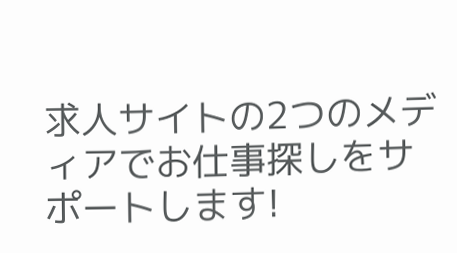求人サイトの2つのメディアでお仕事探しをサポートします!